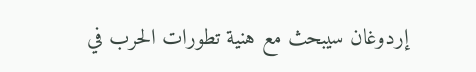إردوغان سيبحث مع هنية تطورات الحرب في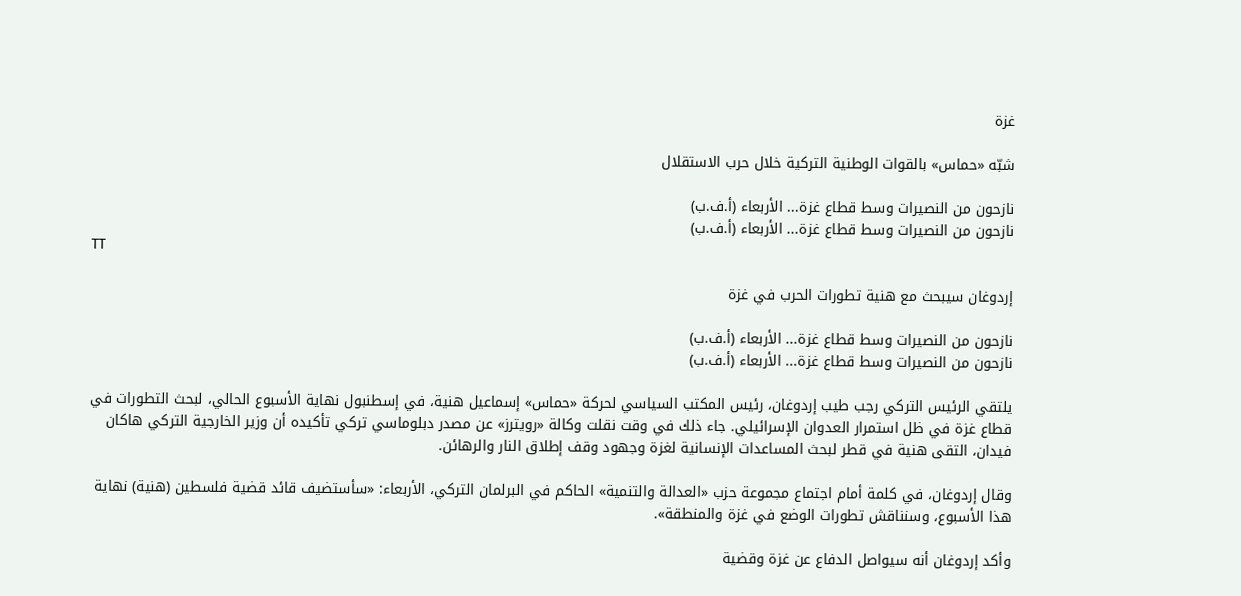غزة

شبّه «حماس» بالقوات الوطنية التركية خلال حرب الاستقلال

نازحون من النصيرات وسط قطاع غزة... الأربعاء (أ.ف.ب)
نازحون من النصيرات وسط قطاع غزة... الأربعاء (أ.ف.ب)
TT

إردوغان سيبحث مع هنية تطورات الحرب في غزة

نازحون من النصيرات وسط قطاع غزة... الأربعاء (أ.ف.ب)
نازحون من النصيرات وسط قطاع غزة... الأربعاء (أ.ف.ب)

يلتقي الرئيس التركي رجب طيب إردوغان، رئيس المكتب السياسي لحركة «حماس» إسماعيل هنية، في إسطنبول نهاية الأسبوع الحالي، لبحث التطورات في قطاع غزة في ظل استمرار العدوان الإسرائيلي. جاء ذلك في وقت نقلت وكالة «رويترز» عن مصدر دبلوماسي تركي تأكيده أن وزير الخارجية التركي هاكان فيدان، التقى هنية في قطر لبحث المساعدات الإنسانية لغزة وجهود وقف إطلاق النار والرهائن.

وقال إردوغان، في كلمة أمام اجتماع مجموعة حزب «العدالة والتنمية» الحاكم في البرلمان التركي، الأربعاء: «سأستضيف قائد قضية فلسطين (هنية) نهاية هذا الأسبوع، وسنناقش تطورات الوضع في غزة والمنطقة».

وأكد إردوغان أنه سيواصل الدفاع عن غزة وقضية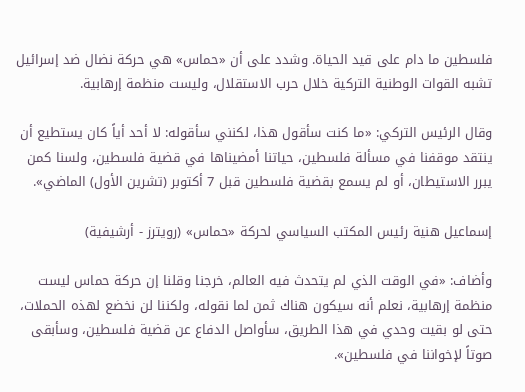فلسطين ما دام على قيد الحياة. وشدد على أن «حماس» هي حركة نضال ضد إسرائيل تشبه القوات الوطنية التركية خلال حرب الاستقلال، وليست منظمة إرهابية.

وقال الرئيس التركي: «ما كنت سأقول هذا، لكنني سأقوله: لا أحد أياً كان يستطيع أن ينتقد موقفنا في مسألة فلسطين، حياتنا أمضيناها في قضية فلسطين، ولسنا كمن يبرر الاستيطان، أو لم يسمع بقضية فلسطين قبل 7 أكتوبر (تشرين الأول) الماضي».

إسماعيل هنية رئيس المكتب السياسي لحركة «حماس» (رويترز - أرشيفية)

وأضاف: «في الوقت الذي لم يتحدث فيه العالم، خرجنا وقلنا إن حركة حماس ليست منظمة إرهابية، نعلم أنه سيكون هناك ثمن لما نقوله، ولكننا لن نخضع لهذه الحملات، حتى لو بقيت وحدي في هذا الطريق، سأواصل الدفاع عن قضية فلسطين، وسأبقى صوتاً لإخواننا في فلسطين».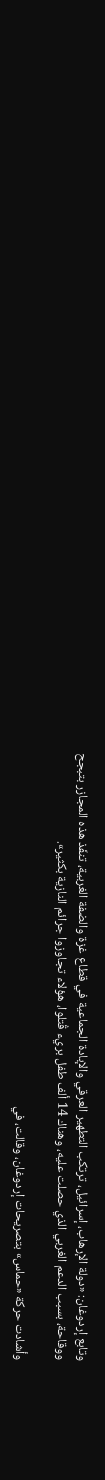وتابع إردوغان: «دولة الإرهاب، إسرائيل، ترتكب التطهير العرقي والإبادة الجماعية في قطاع غزة والضفة الغربية، تنفّذ هذه المجازر بتبجح ووقاحة، بسبب الدعم الغربي الذي حصلت عليه، وهناك 14 ألف طفل بريء قُتلوا، هؤلاء تجاوزوا جرائم النازية بكثير».

وأشادت حركة «حماس» بتصريحات إردوغان، وقالت، في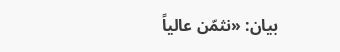بيان: «نثمّن عالياً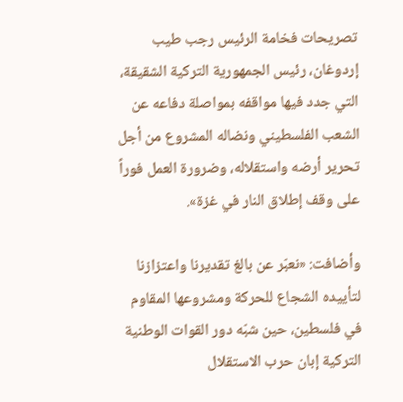تصريحات فخامة الرئيس رجب طيب إردوغان، رئيس الجمهورية التركية الشقيقة، التي جدد فيها مواقفه بمواصلة دفاعه عن الشعب الفلسطيني ونضاله المشروع من أجل تحرير أرضه واستقلاله، وضرورة العمل فوراً على وقف إطلاق النار في غزة».

وأضافت: «نعبّر عن بالغ تقديرنا واعتزازنا لتأييده الشجاع للحركة ومشروعها المقاوم في فلسطين، حين شبّه دور القوات الوطنية التركية إبان حرب الاستقلال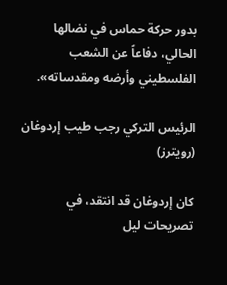بدور حركة حماس في نضالها الحالي، دفاعاً عن الشعب الفلسطيني وأرضه ومقدساته».

الرئيس التركي رجب طيب إردوغان (رويترز)

كان إردوغان قد انتقد، في تصريحات ليل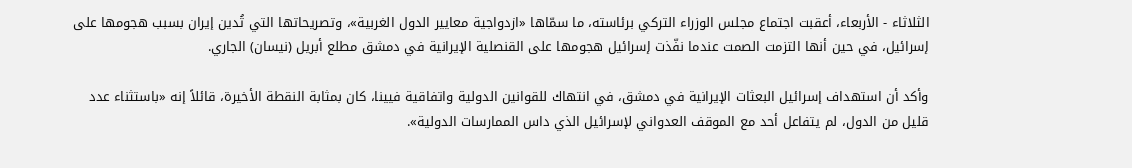الثلاثاء - الأربعاء، أعقبت اجتماع مجلس الوزراء التركي برئاسته، ما سمّاها «ازدواجية معايير الدول الغربية»، وتصريحاتها التي تُدين إيران بسبب هجومها على إسرائيل، في حين أنها التزمت الصمت عندما نفّذت إسرائيل هجومها على القنصلية الإيرانية في دمشق مطلع أبريل (نيسان) الجاري.

وأكد أن استهداف إسرائيل البعثات الإيرانية في دمشق، في انتهاك للقوانين الدولية واتفاقية فيينا، كان بمثابة النقطة الأخيرة، قائلاً إنه «باستثناء عدد قليل من الدول، لم يتفاعل أحد مع الموقف العدواني لإسرائيل الذي داس الممارسات الدولية».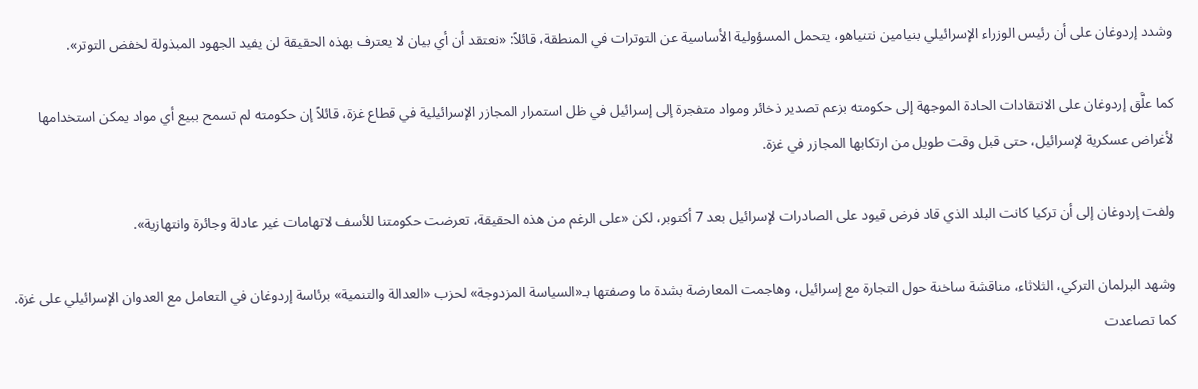وشدد إردوغان على أن رئيس الوزراء الإسرائيلي بنيامين نتنياهو، يتحمل المسؤولية الأساسية عن التوترات في المنطقة، قائلاً: «نعتقد أن أي بيان لا يعترف بهذه الحقيقة لن يفيد الجهود المبذولة لخفض التوتر».

كما علَّق إردوغان على الانتقادات الحادة الموجهة إلى حكومته بزعم تصدير ذخائر ومواد متفجرة إلى إسرائيل في ظل استمرار المجازر الإسرائيلية في قطاع غزة، قائلاً إن حكومته لم تسمح ببيع أي مواد يمكن استخدامها لأغراض عسكرية لإسرائيل، حتى قبل وقت طويل من ارتكابها المجازر في غزة.

ولفت إردوغان إلى أن تركيا كانت البلد الذي قاد فرض قيود على الصادرات لإسرائيل بعد 7 أكتوبر، لكن «على الرغم من هذه الحقيقة، تعرضت حكومتنا للأسف لاتهامات غير عادلة وجائرة وانتهازية».

وشهد البرلمان التركي، الثلاثاء، مناقشة ساخنة حول التجارة مع إسرائيل، وهاجمت المعارضة بشدة ما وصفتها بـ«السياسة المزدوجة» لحزب «العدالة والتنمية» برئاسة إردوغان في التعامل مع العدوان الإسرائيلي على غزة. كما تصاعدت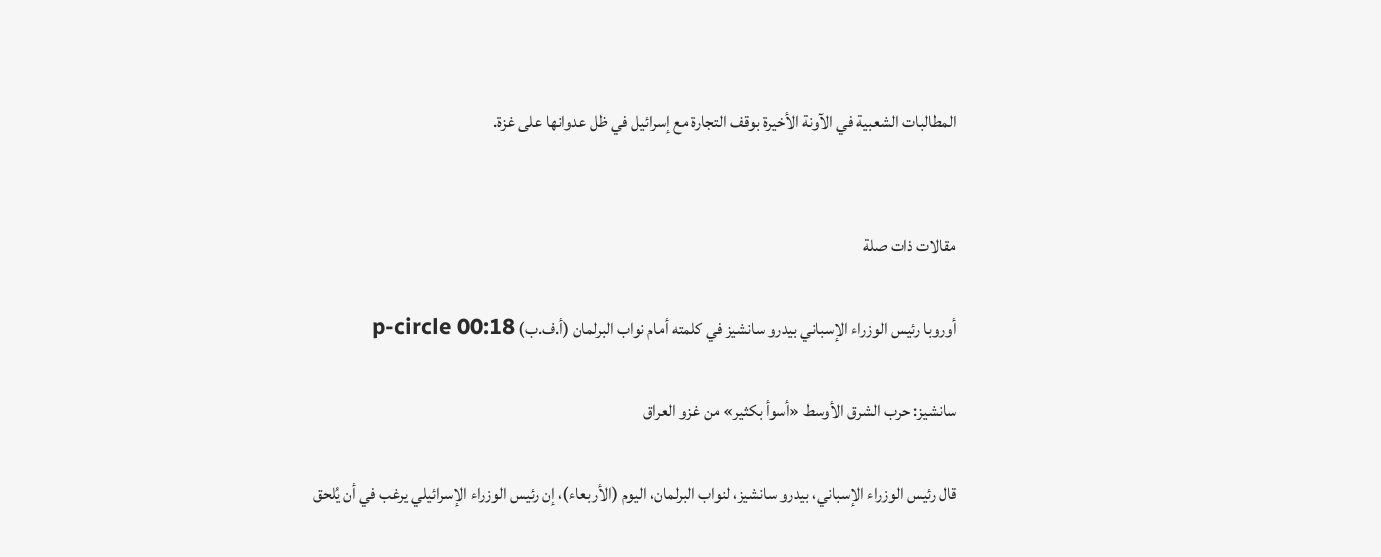المطالبات الشعبية في الآونة الأخيرة بوقف التجارة مع إسرائيل في ظل عدوانها على غزة.


مقالات ذات صلة

أوروبا رئيس الوزراء الإسباني بيدرو سانشيز في كلمته أمام نواب البرلمان (أ.ف.ب) p-circle 00:18

سانشيز: حرب الشرق الأوسط «أسوأ بكثير» من غزو العراق

قال رئيس الوزراء الإسباني، بيدرو سانشيز، لنواب البرلمان، اليوم (الأربعاء)، إن رئيس الوزراء الإسرائيلي يرغب في أن يُلحق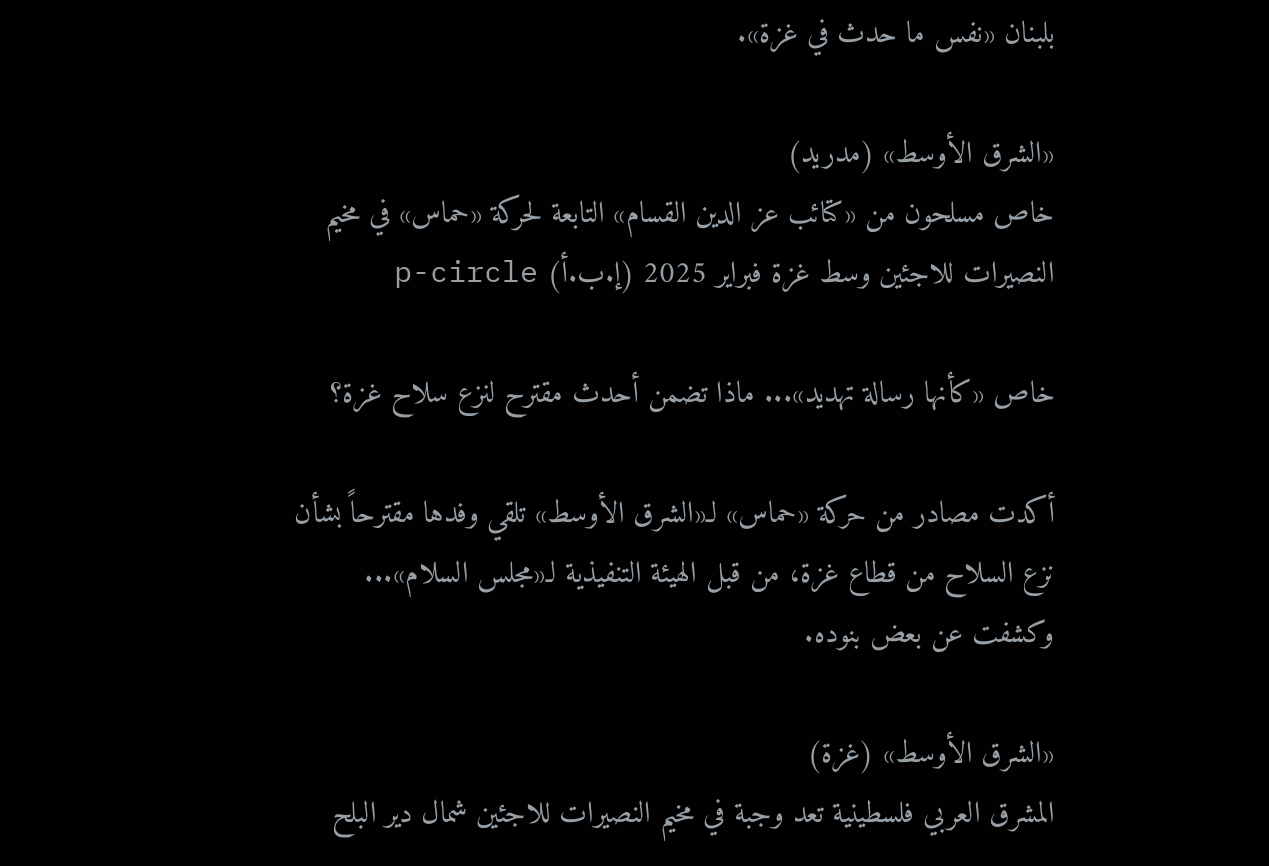بلبنان «نفس ما حدث في غزة».

«الشرق الأوسط» (مدريد)
خاص مسلحون من «كتائب عز الدين القسام» التابعة لحركة «حماس» في مخيم النصيرات للاجئين وسط غزة فبراير 2025 (إ.ب.أ) p-circle

خاص «كأنها رسالة تهديد»... ماذا تضمن أحدث مقترح لنزع سلاح غزة؟

أكدت مصادر من حركة «حماس» لـ«الشرق الأوسط» تلقي وفدها مقترحاً بشأن نزع السلاح من قطاع غزة، من قبل الهيئة التنفيذية لـ«مجلس السلام»... وكشفت عن بعض بنوده.

«الشرق الأوسط» (غزة)
المشرق العربي فلسطينية تعد وجبة في مخيم النصيرات للاجئين شمال دير البلح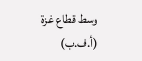وسط قطاع غزة (أ.ف.ب)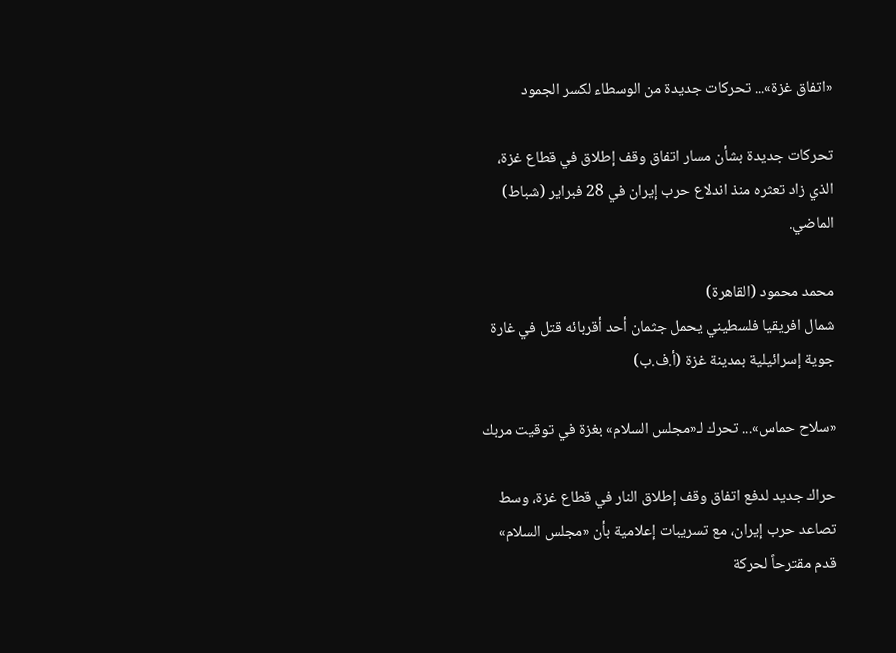«اتفاق غزة»... تحركات جديدة من الوسطاء لكسر الجمود

تحركات جديدة بشأن مسار اتفاق وقف إطلاق في قطاع غزة، الذي زاد تعثره منذ اندلاع حرب إيران في 28 فبراير (شباط) الماضي.

محمد محمود (القاهرة)
شمال افريقيا فلسطيني يحمل جثمان أحد أقربائه قتل في غارة جوية إسرائيلية بمدينة غزة (أ.ف.ب)

«سلاح حماس»... تحرك لـ«مجلس السلام» بغزة في توقيت مربك

حراك جديد لدفع اتفاق وقف إطلاق النار في قطاع غزة، وسط تصاعد حرب إيران، مع تسريبات إعلامية بأن «مجلس السلام» قدم مقترحاً لحركة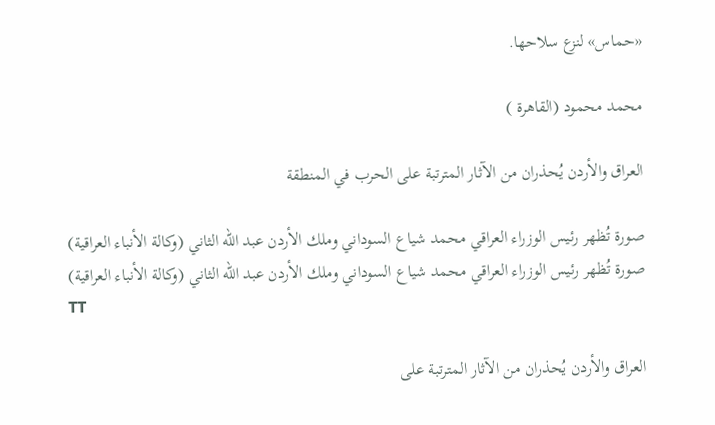«حماس» لنزع سلاحها.

محمد محمود (القاهرة )

العراق والأردن يُحذران من الآثار المترتبة على الحرب في المنطقة

صورة تُظهر رئيس الوزراء العراقي محمد شياع السوداني وملك الأردن عبد الله الثاني (وكالة الأنباء العراقية)
صورة تُظهر رئيس الوزراء العراقي محمد شياع السوداني وملك الأردن عبد الله الثاني (وكالة الأنباء العراقية)
TT

العراق والأردن يُحذران من الآثار المترتبة على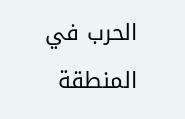الحرب في المنطقة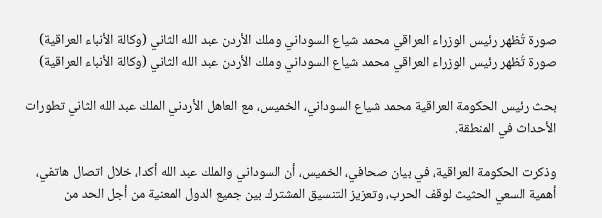صورة تُظهر رئيس الوزراء العراقي محمد شياع السوداني وملك الأردن عبد الله الثاني (وكالة الأنباء العراقية)
صورة تُظهر رئيس الوزراء العراقي محمد شياع السوداني وملك الأردن عبد الله الثاني (وكالة الأنباء العراقية)

بحث رئيس الحكومة العراقية محمد شياع السوداني، الخميس، مع العاهل الأردني الملك عبد الله الثاني تطورات الأحداث في المنطقة.

وذكرت الحكومة العراقية، في بيان صحافي، الخميس، أن السوداني والملك عبد الله أكدا، خلال اتصال هاتفي، أهمية السعي الحثيث لوقف الحرب، وتعزيز التنسيق المشترك بين جميع الدول المعنية من أجل الحد من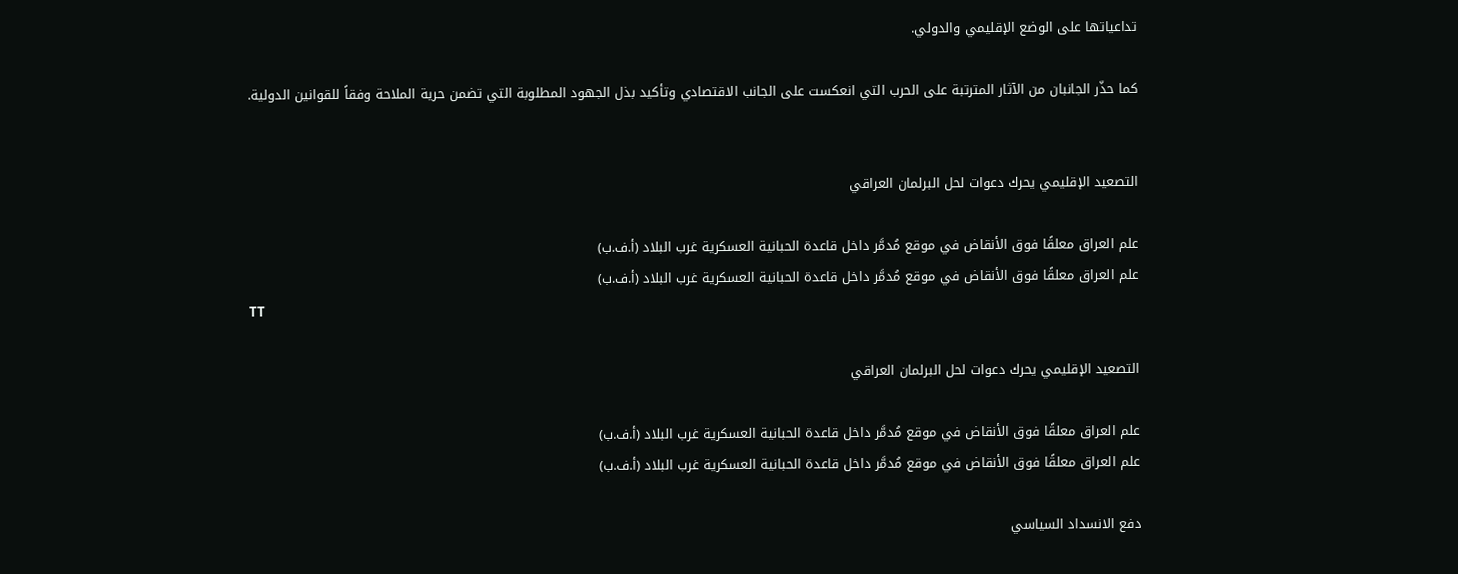تداعياتها على الوضع الإقليمي والدولي.

كما حذّر الجانبان من الآثار المترتبة على الحرب التي انعكست على الجانب الاقتصادي وتأكيد بذل الجهود المطلوبة التي تضمن حرية الملاحة وفقاً للقوانين الدولية.


التصعيد الإقليمي يحرك دعوات لحل البرلمان العراقي

علم العراق معلقًا فوق الأنقاض في موقع مُدمَّر داخل قاعدة الحبانية العسكرية غرب البلاد (أ.ف.ب)
علم العراق معلقًا فوق الأنقاض في موقع مُدمَّر داخل قاعدة الحبانية العسكرية غرب البلاد (أ.ف.ب)
TT

التصعيد الإقليمي يحرك دعوات لحل البرلمان العراقي

علم العراق معلقًا فوق الأنقاض في موقع مُدمَّر داخل قاعدة الحبانية العسكرية غرب البلاد (أ.ف.ب)
علم العراق معلقًا فوق الأنقاض في موقع مُدمَّر داخل قاعدة الحبانية العسكرية غرب البلاد (أ.ف.ب)

دفع الانسداد السياسي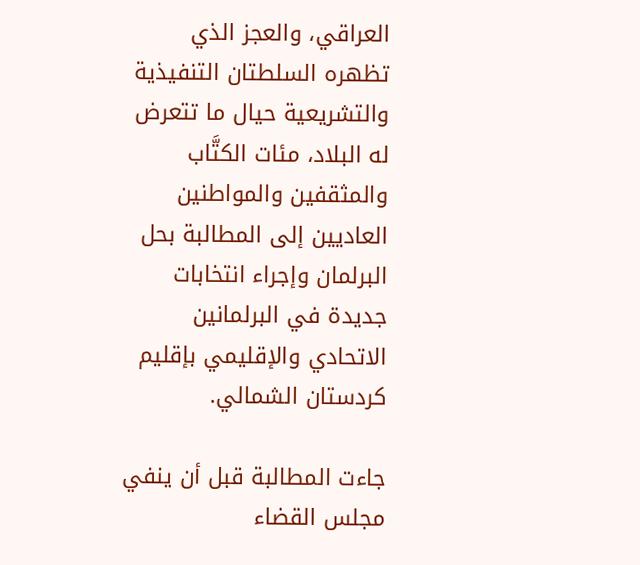العراقي، والعجز الذي تظهره السلطتان التنفيذية والتشريعية حيال ما تتعرض له البلاد، مئات الكتَّاب والمثقفين والمواطنين العاديين إلى المطالبة بحل البرلمان وإجراء انتخابات جديدة في البرلمانين الاتحادي والإقليمي بإقليم كردستان الشمالي.

جاءت المطالبة قبل أن ينفي مجلس القضاء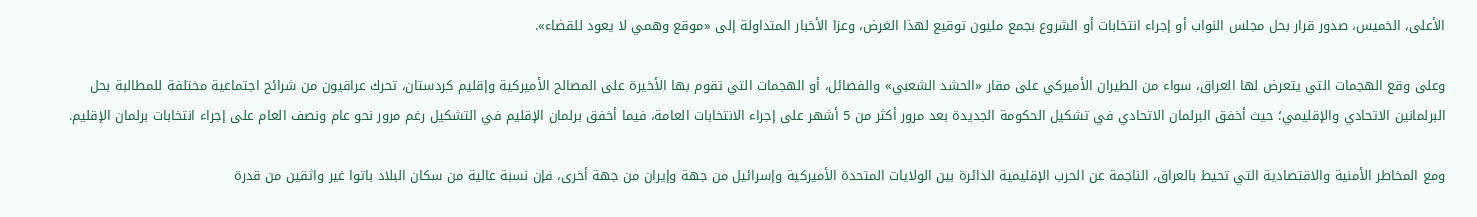الأعلى، الخميس، صدور قرار بحل مجلس النواب أو إجراء انتخابات أو الشروع بجمع مليون توقيع لهذا الغرض، وعزا الأخبار المتداولة إلى «موقع وهمي لا يعود للقضاء».

وعلى وقع الهجمات التي يتعرض لها العراق، سواء من الطيران الأميركي على مقار «الحشد الشعبي» والفصائل، أو الهجمات التي تقوم بها الأخيرة على المصالح الأميركية وإقليم كردستان، تحرك عراقيون من شرائح اجتماعية مختلفة للمطالبة بحل البرلمانين الاتحادي والإقليمي؛ حيث أخفق البرلمان الاتحادي في تشكيل الحكومة الجديدة بعد مرور أكثر من 5 أشهر على إجراء الانتخابات العامة، فيما أخفق برلمان الإقليم في التشكيل رغم مرور نحو عام ونصف العام على إجراء انتخابات برلمان الإقليم.

ومع المخاطر الأمنية والاقتصادية التي تحيط بالعراق، الناجمة عن الحرب الإقليمية الدائرة بين الولايات المتحدة الأميركية وإسرائيل من جهة وإيران من جهة أخرى، فإن نسبة عالية من سكان البلاد باتوا غير واثقين من قدرة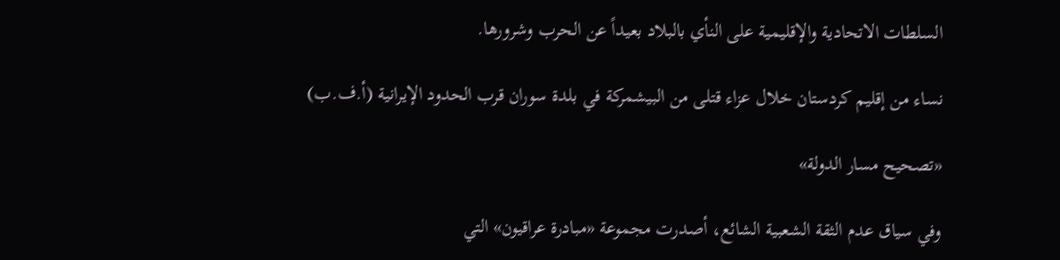السلطات الاتحادية والإقليمية على النأي بالبلاد بعيداً عن الحرب وشرورها.

نساء من إقليم كردستان خلال عزاء قتلى من البيشمركة في بلدة سوران قرب الحدود الإيرانية (أ.ف.ب)

«تصحيح مسار الدولة»

وفي سياق عدم الثقة الشعبية الشائع، أصدرت مجموعة «مبادرة عراقيون» التي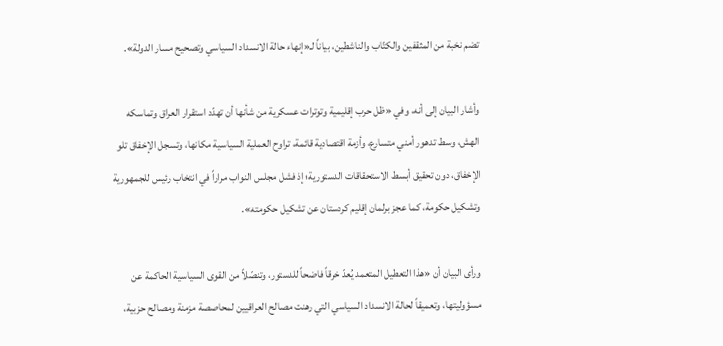تضم نخبة من المثقفين والكتّاب والناشطين، بياناً لـ«إنهاء حالة الانسداد السياسي وتصحيح مسار الدولة».

وأشار البيان إلى أنه، وفي «ظل حرب إقليمية وتوترات عسكرية من شأنها أن تهدّد استقرار العراق وتماسكه الهش، وسط تدهور أمني متسارع، وأزمة اقتصادية قائمة، تراوح العملية السياسية مكانها، وتسجل الإخفاق تلو الإخفاق، دون تحقيق أبسط الاستحقاقات الدستورية؛ إذ فشل مجلس النواب مراراً في انتخاب رئيس للجمهورية وتشكيل حكومة، كما عجز برلمان إقليم كردستان عن تشكيل حكومته».

ورأى البيان أن «هذا التعطيل المتعمد يُعدّ خرقاً فاضحاً للدستور، وتنصّلاً من القوى السياسية الحاكمة عن مسؤوليتها، وتعميقاً لحالة الانسداد السياسي التي رهنت مصالح العراقيين لمحاصصة مزمنة ومصالح حزبية،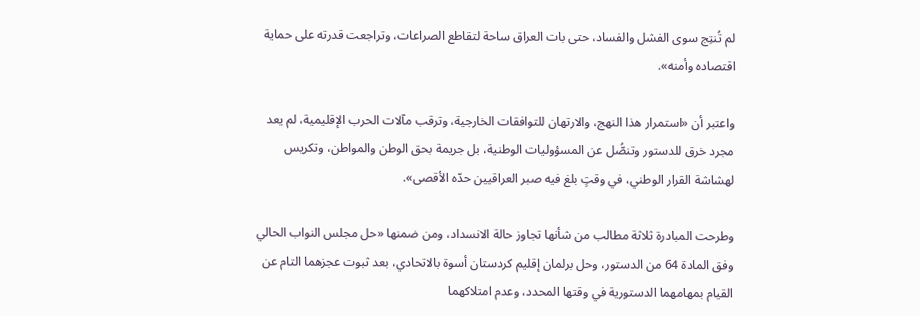لم تُنتِج سوى الفشل والفساد، حتى بات العراق ساحة لتقاطع الصراعات، وتراجعت قدرته على حماية اقتصاده وأمنه».

واعتبر أن «استمرار هذا النهج، والارتهان للتوافقات الخارجية، وترقب مآلات الحرب الإقليمية، لم يعد مجرد خرق للدستور وتنصُّل عن المسؤوليات الوطنية، بل جريمة بحق الوطن والمواطن، وتكريس لهشاشة القرار الوطني، في وقتٍ بلغ فيه صبر العراقيين حدّه الأقصى».

وطرحت المبادرة ثلاثة مطالب من شأنها تجاوز حالة الانسداد، ومن ضمنها «حل مجلس النواب الحالي وفق المادة 64 من الدستور، وحل برلمان إقليم كردستان أسوة بالاتحادي، بعد ثبوت عجزهما التام عن القيام بمهامهما الدستورية في وقتها المحدد، وعدم امتلاكهما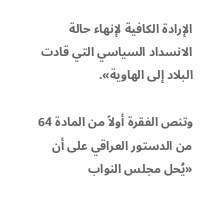الإرادة الكافية لإنهاء حالة الانسداد السياسي التي قادت البلاد إلى الهاوية».

وتنص الفقرة أولاً من المادة 64 من الدستور العراقي على أن «يُحل مجلس النواب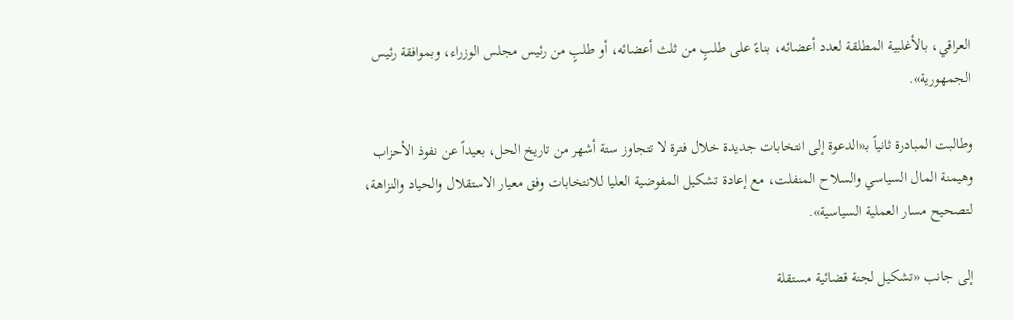العراقي، بالأغلبية المطلقة لعدد أعضائه، بناءً على طلبٍ من ثلث أعضائه، أو طلبٍ من رئيس مجلس الوزراء، وبموافقة رئيس الجمهورية».

وطالبت المبادرة ثانياً بـ«الدعوة إلى انتخابات جديدة خلال فترة لا تتجاوز ستة أشهر من تاريخ الحل، بعيداً عن نفوذ الأحزاب وهيمنة المال السياسي والسلاح المنفلت، مع إعادة تشكيل المفوضية العليا للانتخابات وفق معيار الاستقلال والحياد والنزاهة، لتصحيح مسار العملية السياسية».

إلى جانب «تشكيل لجنة قضائية مستقلة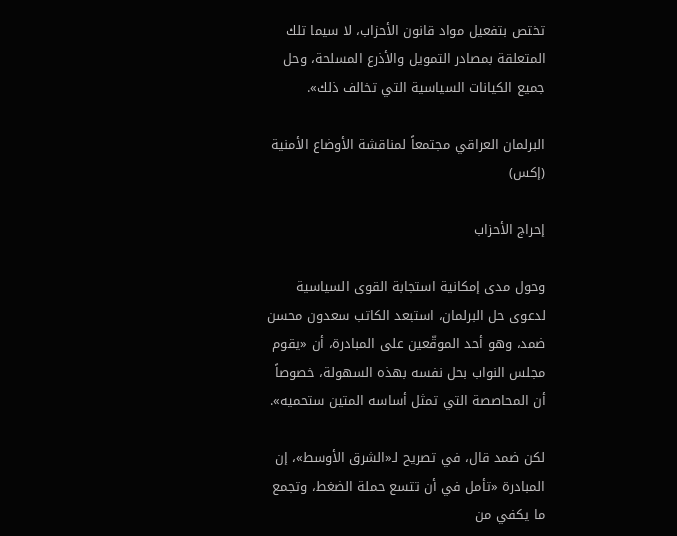تختص بتفعيل مواد قانون الأحزاب، لا سيما تلك المتعلقة بمصادر التمويل والأذرع المسلحة، وحل جميع الكيانات السياسية التي تخالف ذلك».

البرلمان العراقي مجتمعاً لمناقشة الأوضاع الأمنية (إكس)

إحراج الأحزاب

وحول مدى إمكانية استجابة القوى السياسية لدعوى حل البرلمان، استبعد الكاتب سعدون محسن ضمد، وهو أحد الموقّعين على المبادرة، أن «يقوم مجلس النواب بحل نفسه بهذه السهولة، خصوصاً أن المحاصصة التي تمثل أساسه المتين ستحميه».

لكن ضمد قال، في تصريح لـ«الشرق الأوسط»، إن المبادرة «تأمل في أن تتسع حملة الضغط، وتجمع ما يكفي من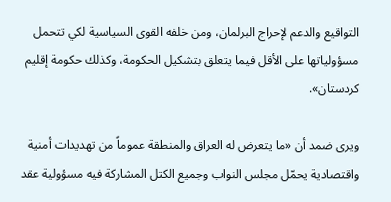التواقيع والدعم لإحراج البرلمان، ومن خلفه القوى السياسية لكي تتحمل مسؤولياتها على الأقل فيما يتعلق بتشكيل الحكومة، وكذلك حكومة إقليم كردستان».

ويرى ضمد أن «ما يتعرض له العراق والمنطقة عموماً من تهديدات أمنية واقتصادية يحمّل مجلس النواب وجميع الكتل المشاركة فيه مسؤولية عقد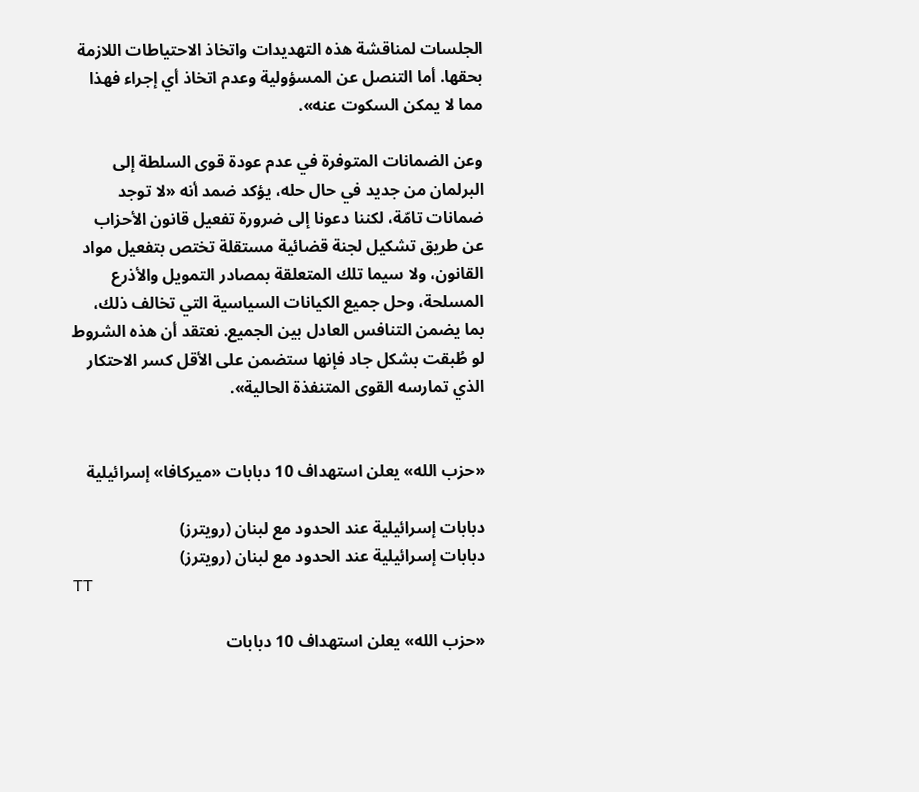الجلسات لمناقشة هذه التهديدات واتخاذ الاحتياطات اللازمة بحقها. أما التنصل عن المسؤولية وعدم اتخاذ أي إجراء فهذا مما لا يمكن السكوت عنه».

وعن الضمانات المتوفرة في عدم عودة قوى السلطة إلى البرلمان من جديد في حال حله، يؤكد ضمد أنه «لا توجد ضمانات تامّة، لكننا دعونا إلى ضرورة تفعيل قانون الأحزاب عن طريق تشكيل لجنة قضائية مستقلة تختص بتفعيل مواد القانون، ولا سيما تلك المتعلقة بمصادر التمويل والأذرع المسلحة، وحل جميع الكيانات السياسية التي تخالف ذلك، بما يضمن التنافس العادل بين الجميع. نعتقد أن هذه الشروط لو طُبقت بشكل جاد فإنها ستضمن على الأقل كسر الاحتكار الذي تمارسه القوى المتنفذة الحالية».


«حزب الله» يعلن استهداف 10 دبابات «ميركافا» إسرائيلية

دبابات إسرائيلية عند الحدود مع لبنان (رويترز)
دبابات إسرائيلية عند الحدود مع لبنان (رويترز)
TT

«حزب الله» يعلن استهداف 10 دبابات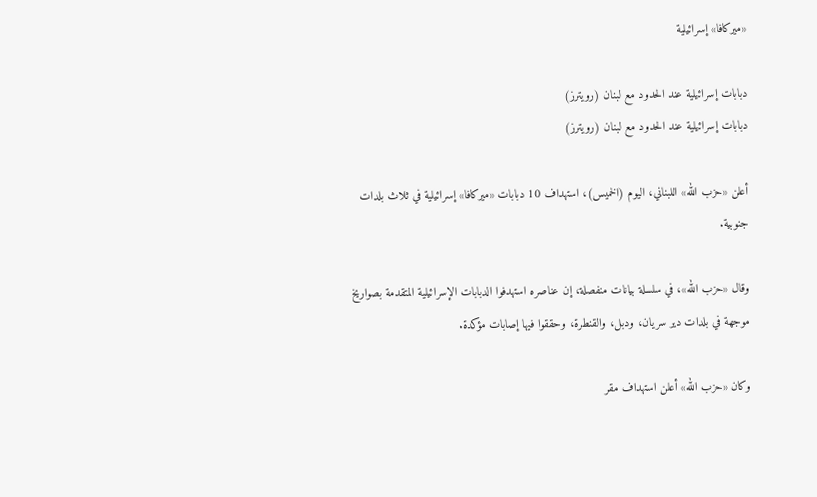«ميركافا» إسرائيلية

دبابات إسرائيلية عند الحدود مع لبنان (رويترز)
دبابات إسرائيلية عند الحدود مع لبنان (رويترز)

أعلن «حزب الله» اللبناني، اليوم (الخميس)، استهداف 10 دبابات «ميركافا» إسرائيلية في ثلاث بلدات جنوبية.

وقال «حزب الله»، في سلسلة بيانات منفصلة، إن عناصره استهدفوا الدبابات الإسرائيلية المتقدمة بصواريخ موجهة في بلدات دير سريان، ودبل، والقنطرة، وحققوا فيها إصابات مؤكدة.

وكان «حزب الله» أعلن استهداف مقر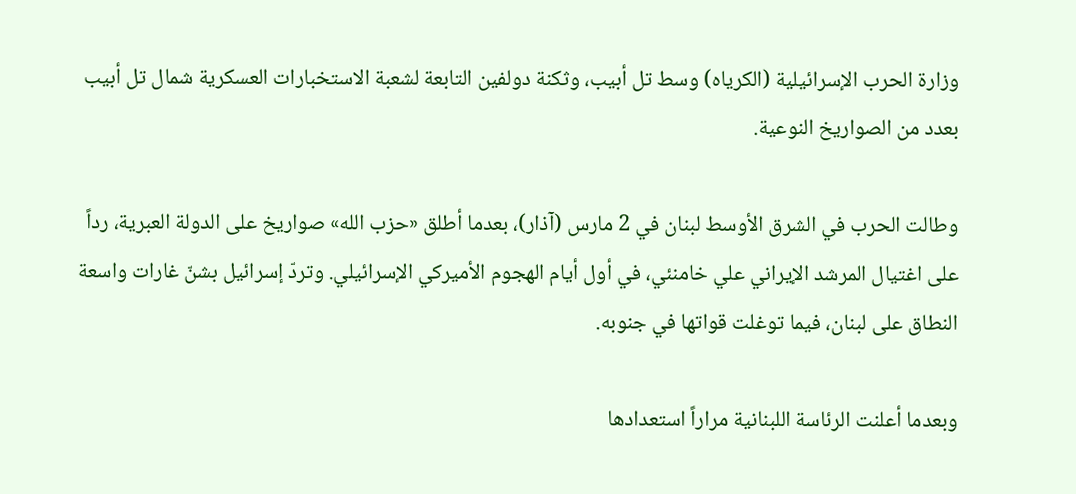وزارة الحرب الإسرائيلية (الكرياه) وسط تل أبيب، وثكنة دولفين التابعة لشعبة الاستخبارات العسكرية شمال تل أبيب بعدد من الصواريخ النوعية.

وطالت الحرب في الشرق الأوسط لبنان في 2 مارس (آذار)، بعدما أطلق «حزب الله» صواريخ على الدولة العبرية، رداً على اغتيال المرشد الإيراني علي خامنئي، في أول أيام الهجوم الأميركي الإسرائيلي. وتردّ إسرائيل بشنّ غارات واسعة النطاق على لبنان، فيما توغلت قواتها في جنوبه.

وبعدما أعلنت الرئاسة اللبنانية مراراً استعدادها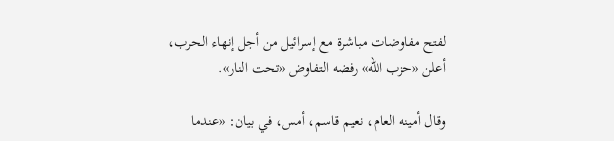لفتح مفاوضات مباشرة مع إسرائيل من أجل إنهاء الحرب، أعلن «حزب الله» رفضه التفاوض «تحت النار».

وقال أمينه العام، نعيم قاسم، أمس، في بيان: «عندما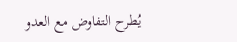يُطرح التفاوض مع العدو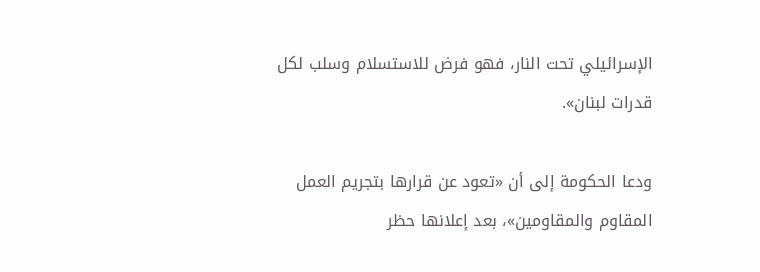الإسرائيلي تحت النار، فهو فرض للاستسلام وسلب لكل قدرات لبنان».

ودعا الحكومة إلى أن «تعود عن قرارها بتجريم العمل المقاوم والمقاومين»، بعد إعلانها حظر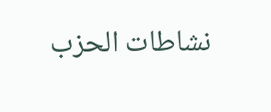نشاطات الحزب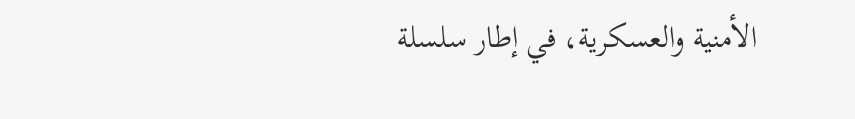الأمنية والعسكرية، في إطار سلسلة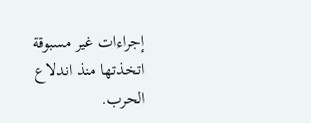إجراءات غير مسبوقة اتخذتها منذ اندلاع الحرب.